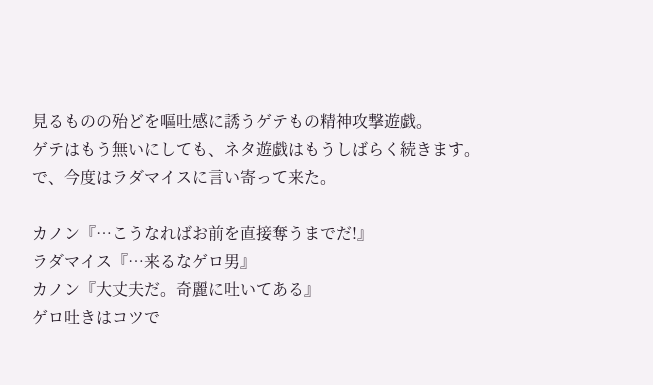見るものの殆どを嘔吐感に誘うゲテもの精神攻撃遊戯。
ゲテはもう無いにしても、ネタ遊戯はもうしばらく続きます。
で、今度はラダマイスに言い寄って来た。

カノン『…こうなればお前を直接奪うまでだ!』
ラダマイス『…来るなゲロ男』
カノン『大丈夫だ。奇麗に吐いてある』
ゲロ吐きはコツで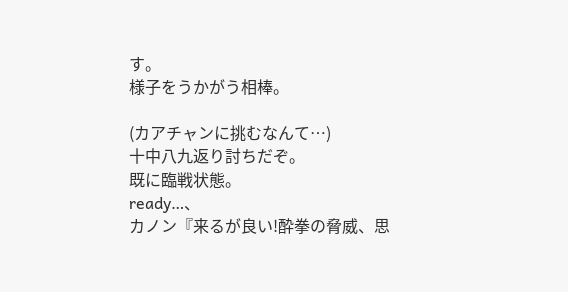す。
様子をうかがう相棒。

(カアチャンに挑むなんて…)
十中八九返り討ちだぞ。
既に臨戦状態。
ready…、
カノン『来るが良い!酔拳の脅威、思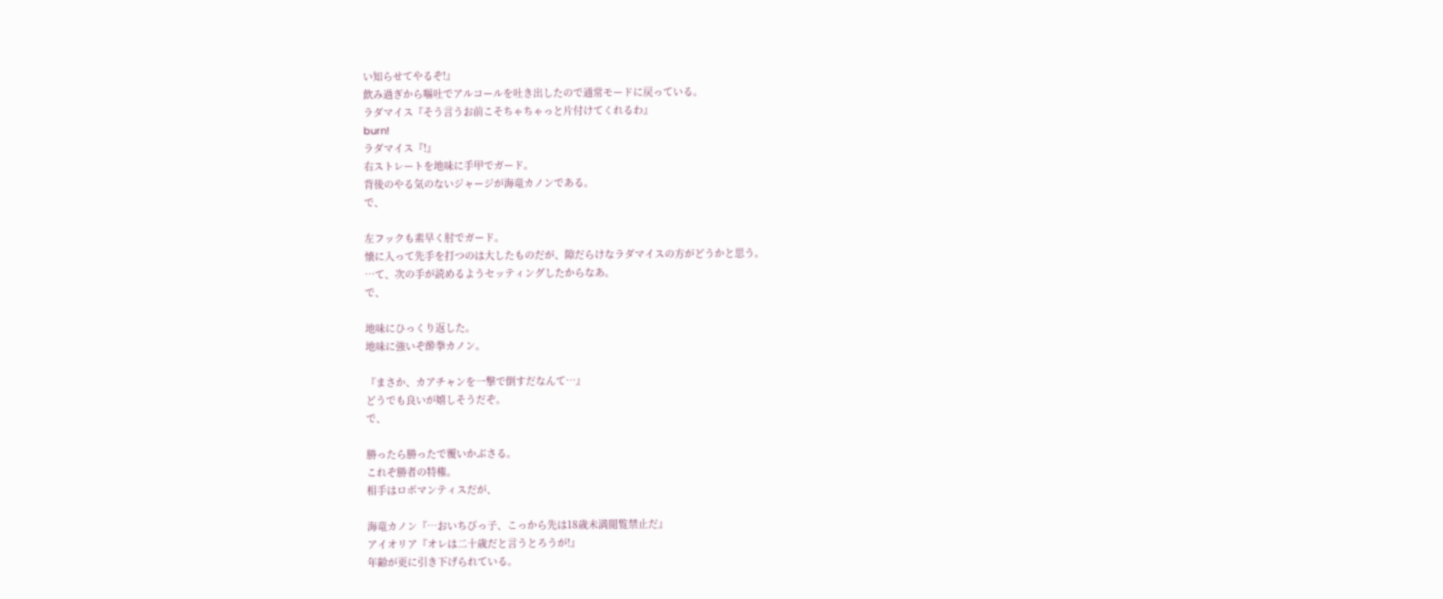い知らせてやるぞ!』
飲み過ぎから嘔吐でアルコールを吐き出したので通常モードに戻っている。
ラダマイス『そう言うお前こそちゃちゃっと片付けてくれるわ』
burn!
ラダマイス『!』
右ストレートを地味に手甲でガード。
背後のやる気のないジャージが海竜カノンである。
で、

左フックも素早く肘でガード。
懐に入って先手を打つのは大したものだが、隙だらけなラダマイスの方がどうかと思う。
…て、次の手が読めるようセッティングしたからなあ。
で、

地味にひっくり返した。
地味に強いぞ酔拳カノン。

『まさか、カアチャンを一撃で倒すだなんて…』
どうでも良いが嬉しそうだぞ。
で、

勝ったら勝ったで覆いかぶさる。
これぞ勝者の特権。
相手はロボマンティスだが、

海竜カノン『…おいちびっ子、こっから先は18歳未満閲覧禁止だ』
アイオリア『オレは二十歳だと言うとろうが!』
年齢が更に引き下げられている。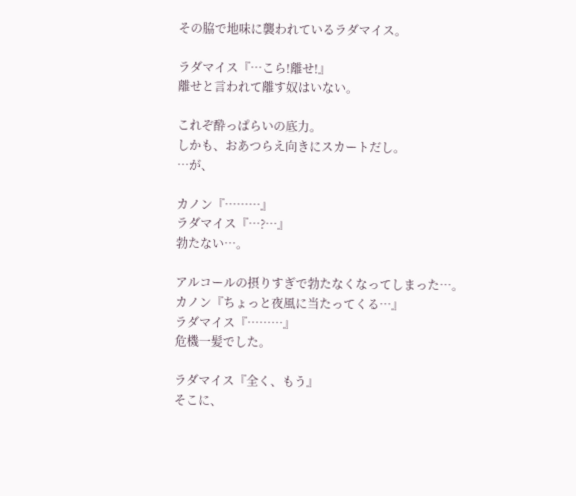その脇で地味に襲われているラダマイス。

ラダマイス『…こら!離せ!』
離せと言われて離す奴はいない。

これぞ酔っぱらいの底力。
しかも、おあつらえ向きにスカートだし。
…が、

カノン『………』
ラダマイス『…?…』
勃たない…。

アルコールの摂りすぎで勃たなくなってしまった…。
カノン『ちょっと夜風に当たってくる…』
ラダマイス『………』
危機一髪でした。

ラダマイス『全く、もう』
そこに、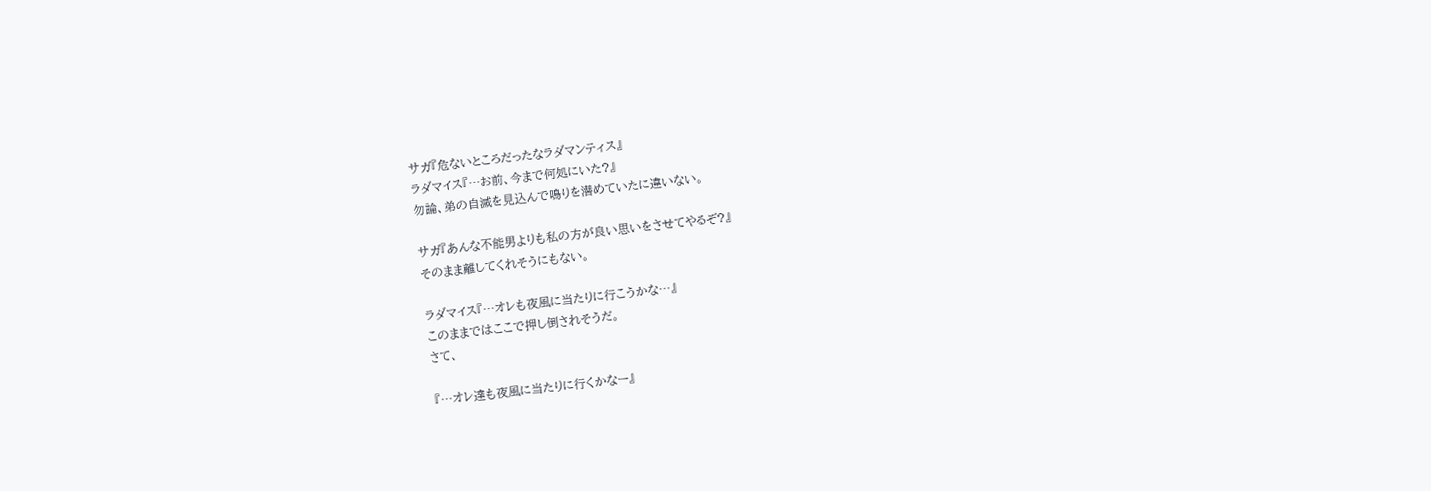サガ『危ないところだったなラダマンティス』
ラダマイス『…お前、今まで何処にいた?』
勿論、弟の自滅を見込んで鳴りを潜めていたに違いない。

サガ『あんな不能男よりも私の方が良い思いをさせてやるぞ?』
そのまま離してくれそうにもない。

ラダマイス『…オレも夜風に当たりに行こうかな…』
このままではここで押し倒されそうだ。
さて、

『…オレ達も夜風に当たりに行くかなー』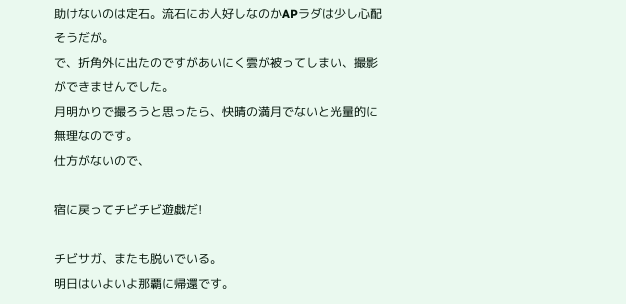助けないのは定石。流石にお人好しなのかAPラダは少し心配そうだが。
で、折角外に出たのですがあいにく雲が被ってしまい、撮影ができませんでした。
月明かりで撮ろうと思ったら、快晴の満月でないと光量的に無理なのです。
仕方がないので、

宿に戻ってチビチビ遊戯だ!

チビサガ、またも脱いでいる。
明日はいよいよ那覇に帰還です。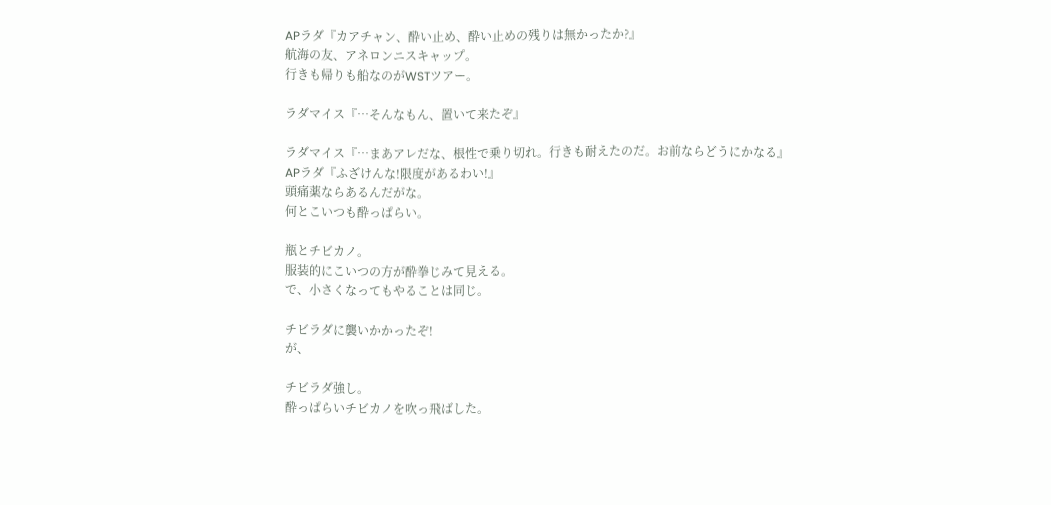APラダ『カアチャン、酔い止め、酔い止めの残りは無かったか?』
航海の友、アネロンニスキャップ。
行きも帰りも船なのがWSTツアー。

ラダマイス『…そんなもん、置いて来たぞ』

ラダマイス『…まあアレだな、根性で乗り切れ。行きも耐えたのだ。お前ならどうにかなる』
APラダ『ふざけんな!限度があるわい!』
頭痛薬ならあるんだがな。
何とこいつも酔っぱらい。

瓶とチビカノ。
服装的にこいつの方が酔拳じみて見える。
で、小さくなってもやることは同じ。

チビラダに襲いかかったぞ!
が、

チビラダ強し。
酔っぱらいチビカノを吹っ飛ばした。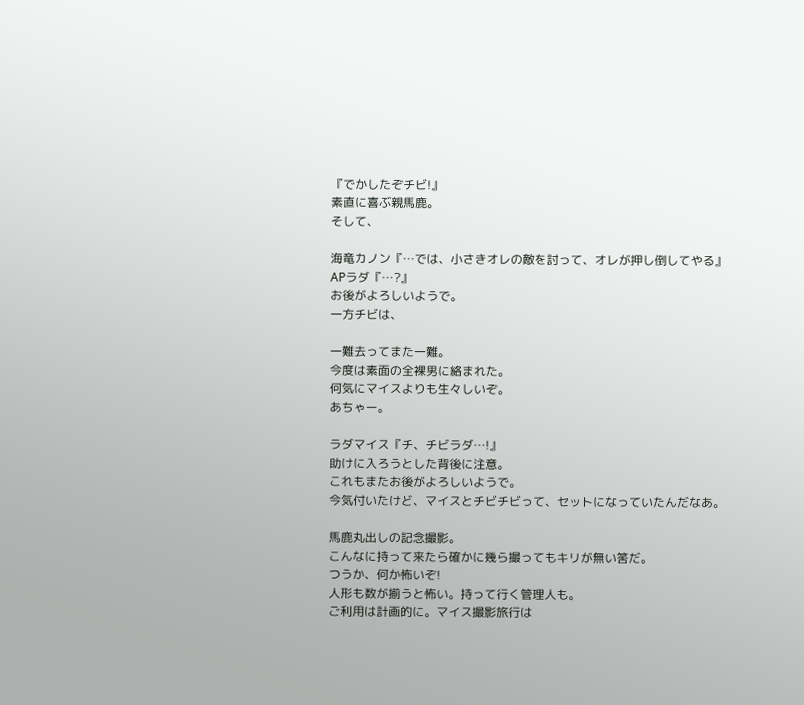『でかしたぞチビ!』
素直に喜ぶ親馬鹿。
そして、

海竜カノン『…では、小さきオレの敵を討って、オレが押し倒してやる』
APラダ『…?』
お後がよろしいようで。
一方チビは、

一難去ってまた一難。
今度は素面の全裸男に絡まれた。
何気にマイスよりも生々しいぞ。
あちゃー。

ラダマイス『チ、チビラダ…!』
助けに入ろうとした背後に注意。
これもまたお後がよろしいようで。
今気付いたけど、マイスとチビチビって、セットになっていたんだなあ。

馬鹿丸出しの記念撮影。
こんなに持って来たら確かに幾ら撮ってもキリが無い筈だ。
つうか、何か怖いぞ!
人形も数が揃うと怖い。持って行く管理人も。
ご利用は計画的に。マイス撮影旅行は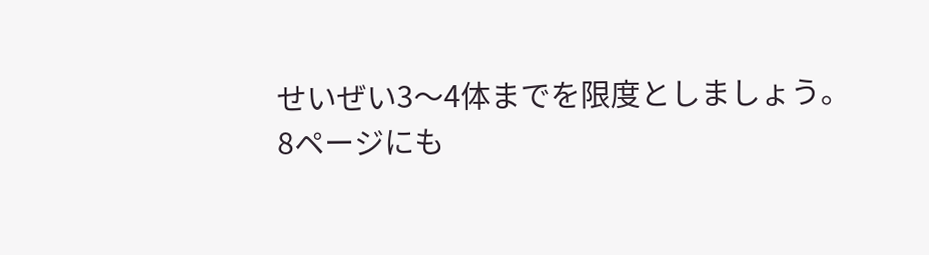せいぜい3〜4体までを限度としましょう。
8ページにも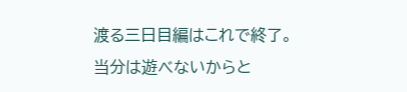渡る三日目編はこれで終了。
当分は遊べないからと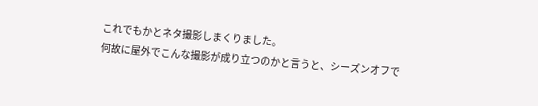これでもかとネタ撮影しまくりました。
何故に屋外でこんな撮影が成り立つのかと言うと、シーズンオフで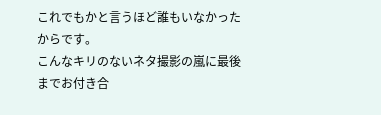これでもかと言うほど誰もいなかったからです。
こんなキリのないネタ撮影の嵐に最後までお付き合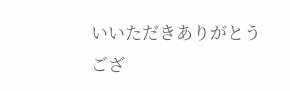いいただきありがとうござ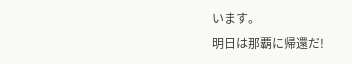います。
明日は那覇に帰還だ!